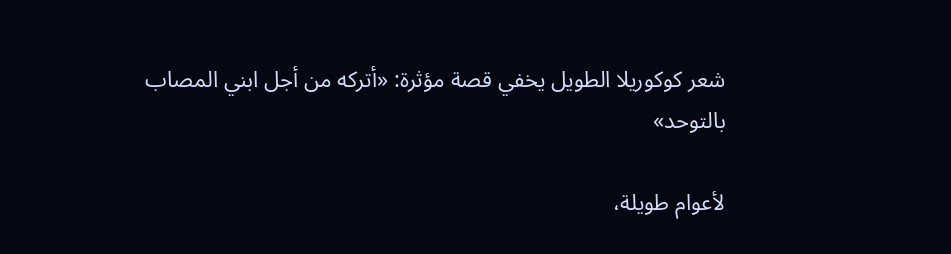شعر كوكوريلا الطويل يخفي قصة مؤثرة: «أتركه من أجل ابني المصاب بالتوحد»

لأعوام طويلة،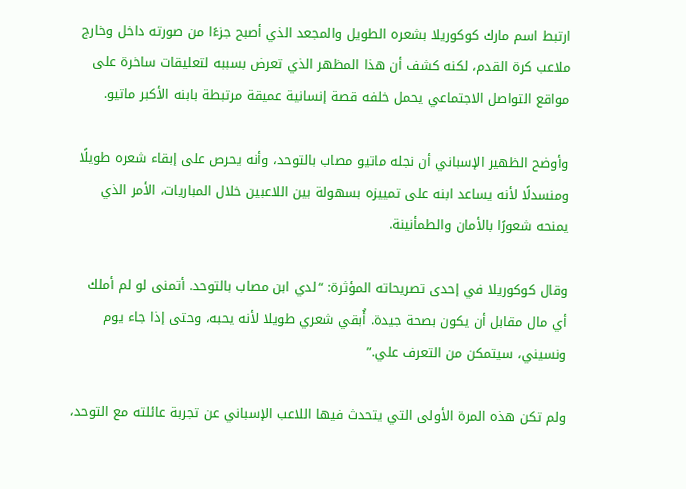ارتبط اسم مارك كوكوريلا بشعره الطويل والمجعد الذي أصبح جزءًا من صورته داخل وخارج ملاعب كرة القدم، لكنه كشف أن هذا المظهر الذي تعرض بسببه لتعليقات ساخرة على مواقع التواصل الاجتماعي يحمل خلفه قصة إنسانية عميقة مرتبطة بابنه الأكبر ماتيو.

وأوضح الظهير الإسباني أن نجله ماتيو مصاب بالتوحد، وأنه يحرص على إبقاء شعره طويلًا ومنسدلًا لأنه يساعد ابنه على تمييزه بسهولة بين اللاعبين خلال المباريات، الأمر الذي يمنحه شعورًا بالأمان والطمأنينة.

وقال كوكوريلا في إحدى تصريحاته المؤثرة: “لدي ابن مصاب بالتوحد. أتمنى لو لم أملك أي مال مقابل أن يكون بصحة جيدة. أُبقي شعري طويلا لأنه يحبه، وحتى إذا جاء يوم ونسيني، سيتمكن من التعرف علي.”

ولم تكن هذه المرة الأولى التي يتحدث فيها اللاعب الإسباني عن تجربة عائلته مع التوحد،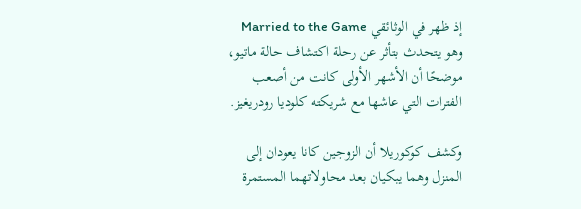إذ ظهر في الوثائقي Married to the Game وهو يتحدث بتأثر عن رحلة اكتشاف حالة ماتيو، موضحًا أن الأشهر الأولى كانت من أصعب الفترات التي عاشها مع شريكته كلوديا رودريغيز.

وكشف كوكوريلا أن الزوجين كانا يعودان إلى المنزل وهما يبكيان بعد محاولاتهما المستمرة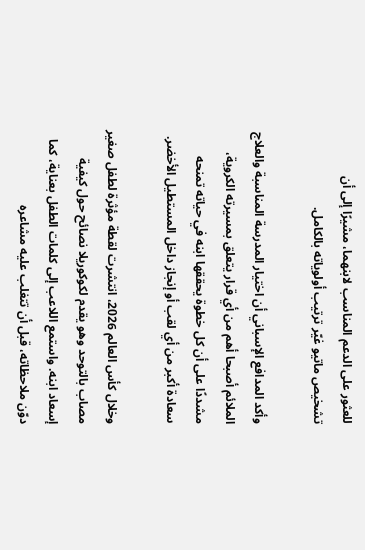للعثور على الدعم المناسب لابنهما، مشيرًا إلى أن تشخيص ماتيو غيّر ترتيب أولوياته بالكامل.

وأكد المدافع الإسباني أن اختيار المدرسة المناسبة والعلاج الملائم أصبحا أهم من أي قرار يتعلق بمسيرته الكروية، مشددًا على أن كل خطوة يحققها ابنه في حياته تمنحه سعادة أكبر من أي لقب أو إنجاز داخل المستطيل الأخضر.

وخلال كأس العالم 2026، انتشرت لقطة مؤثرة لطفل صغير مصاب بالتوحد وهو يقدم لكوكوريلا نصائح حول كيفية إسعاد ابنه. واستمع اللاعب إلى كلمات الطفل بعناية، كما دوّن ملاحظاته، قبل أن تتغلب عليه مشاعره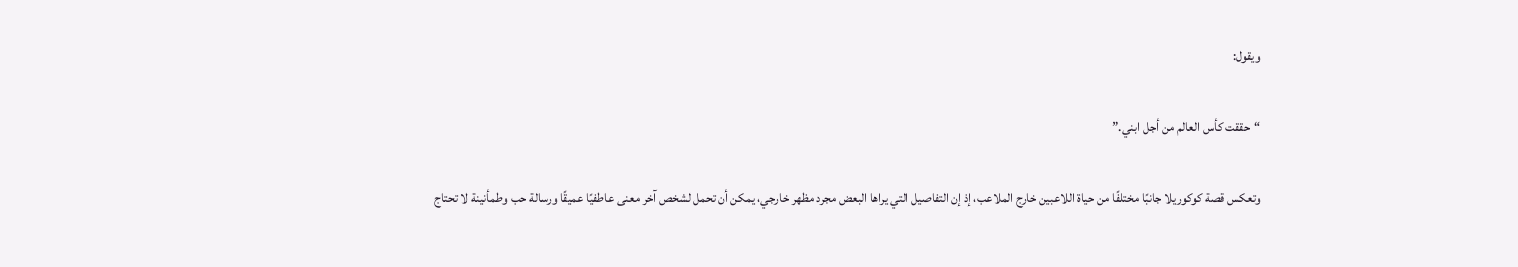ويقول:

“حققت كأس العالم من أجل ابني.”

وتعكس قصة كوكوريلا جانبًا مختلفًا من حياة اللاعبين خارج الملاعب، إذ إن التفاصيل التي يراها البعض مجرد مظهر خارجي، يمكن أن تحمل لشخص آخر معنى عاطفيًا عميقًا ورسالة حب وطمأنينة لا تحتاج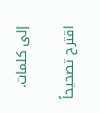إلى كلمات.

اقترح تصحيحاً